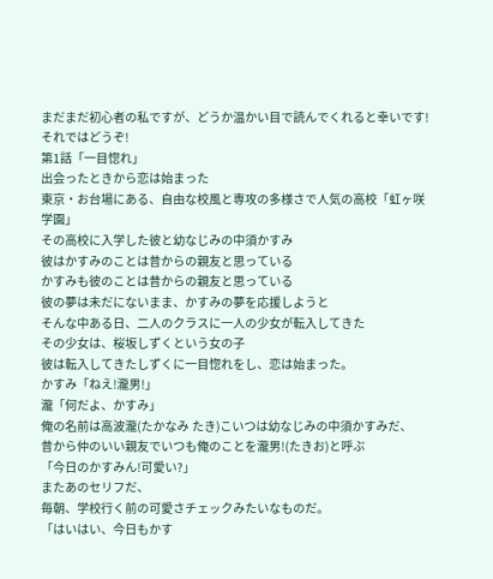まだまだ初心者の私ですが、どうか温かい目で読んでくれると幸いです!
それではどうぞ!
第1話「一目惚れ」
出会ったときから恋は始まった
東京・お台場にある、自由な校風と専攻の多様さで人気の高校「虹ヶ咲学園」
その高校に入学した彼と幼なじみの中須かすみ
彼はかすみのことは昔からの親友と思っている
かすみも彼のことは昔からの親友と思っている
彼の夢は未だにないまま、かすみの夢を応援しようと
そんな中ある日、二人のクラスに一人の少女が転入してきた
その少女は、桜坂しずくという女の子
彼は転入してきたしずくに一目惚れをし、恋は始まった。
かすみ「ねえ!瀧男!」
瀧「何だよ、かすみ」
俺の名前は高波瀧(たかなみ たき)こいつは幼なじみの中須かすみだ、
昔から仲のいい親友でいつも俺のことを瀧男!(たきお)と呼ぶ
「今日のかすみん!可愛い?」
またあのセリフだ、
毎朝、学校行く前の可愛さチェックみたいなものだ。
「はいはい、今日もかす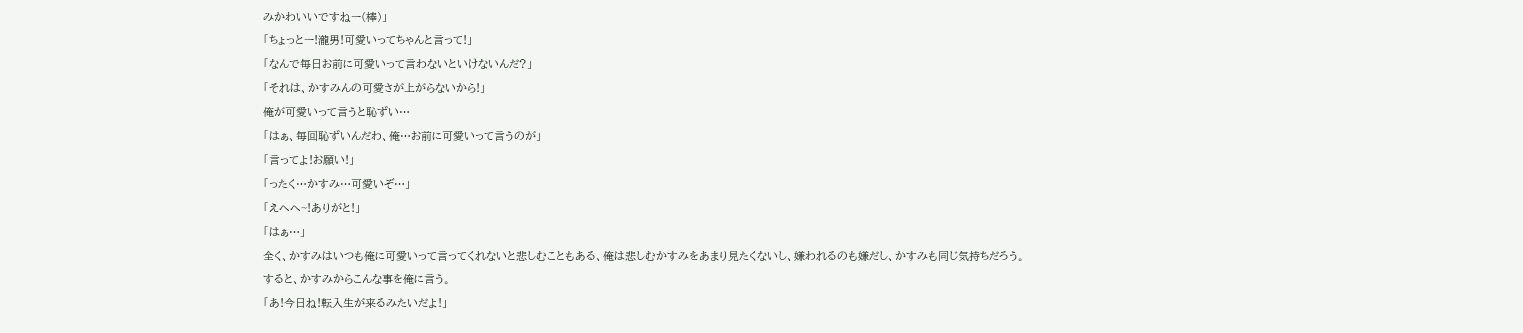みかわいいですねー(棒)」
「ちょっとー!瀧男!可愛いってちゃんと言って!」
「なんで毎日お前に可愛いって言わないといけないんだ?」
「それは、かすみんの可愛さが上がらないから!」
俺が可愛いって言うと恥ずい…
「はぁ、毎回恥ずいんだわ、俺…お前に可愛いって言うのが」
「言ってよ!お願い!」
「ったく…かすみ…可愛いぞ…」
「えへへ~!ありがと!」
「はぁ…」
全く、かすみはいつも俺に可愛いって言ってくれないと悲しむこともある、俺は悲しむかすみをあまり見たくないし、嫌われるのも嫌だし、かすみも同じ気持ちだろう。
すると、かすみからこんな事を俺に言う。
「あ!今日ね!転入生が来るみたいだよ!」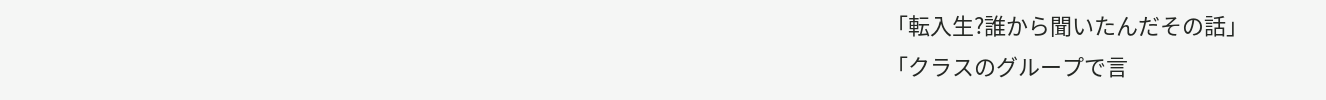「転入生?誰から聞いたんだその話」
「クラスのグループで言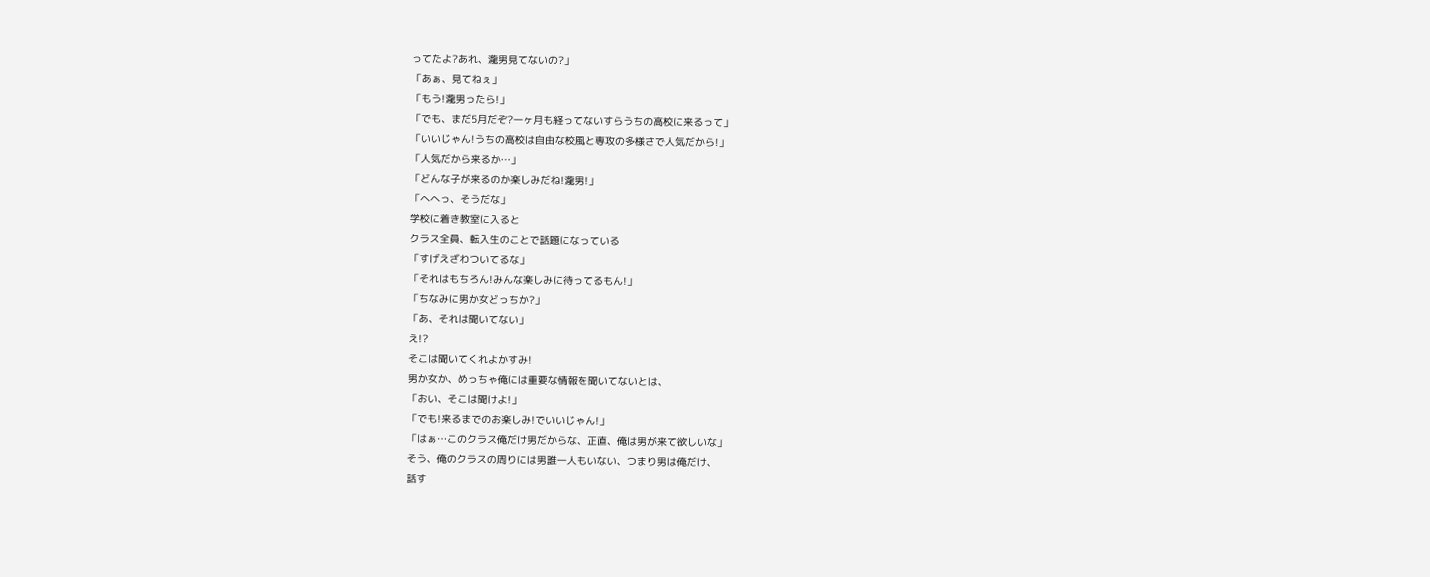ってたよ?あれ、瀧男見てないの?」
「あぁ、見てねぇ」
「もう!瀧男ったら!」
「でも、まだ5月だぞ?一ヶ月も経ってないすらうちの高校に来るって」
「いいじゃん!うちの高校は自由な校風と専攻の多様さで人気だから!」
「人気だから来るか…」
「どんな子が来るのか楽しみだね!瀧男!」
「へへっ、そうだな」
学校に着き教室に入ると
クラス全員、転入生のことで話題になっている
「すげえざわついてるな」
「それはもちろん!みんな楽しみに待ってるもん!」
「ちなみに男か女どっちか?」
「あ、それは聞いてない」
え!?
そこは聞いてくれよかすみ!
男か女か、めっちゃ俺には重要な情報を聞いてないとは、
「おい、そこは聞けよ!」
「でも!来るまでのお楽しみ!でいいじゃん!」
「はぁ…このクラス俺だけ男だからな、正直、俺は男が来て欲しいな」
そう、俺のクラスの周りには男誰一人もいない、つまり男は俺だけ、
話す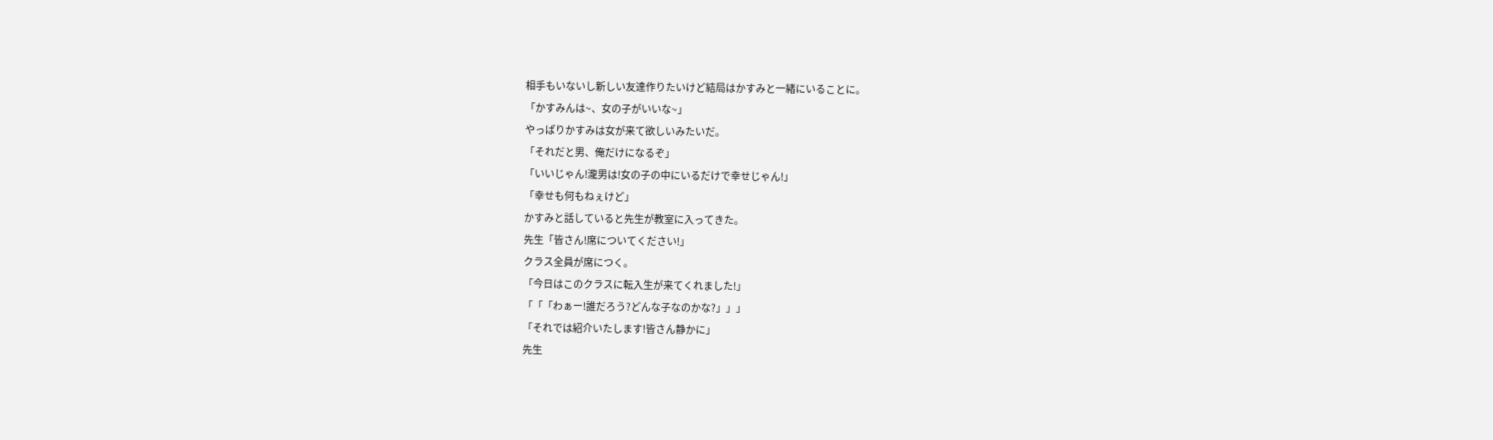相手もいないし新しい友達作りたいけど結局はかすみと一緒にいることに。
「かすみんは~、女の子がいいな~」
やっぱりかすみは女が来て欲しいみたいだ。
「それだと男、俺だけになるぞ」
「いいじゃん!瀧男は!女の子の中にいるだけで幸せじゃん!」
「幸せも何もねぇけど」
かすみと話していると先生が教室に入ってきた。
先生「皆さん!席についてください!」
クラス全員が席につく。
「今日はこのクラスに転入生が来てくれました!」
「「「わぁー!誰だろう?どんな子なのかな?」」」
「それでは紹介いたします!皆さん静かに」
先生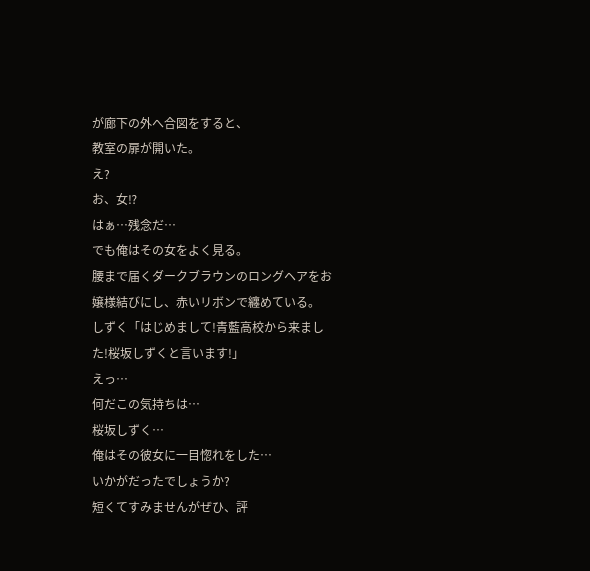が廊下の外へ合図をすると、
教室の扉が開いた。
え?
お、女⁉
はぁ…残念だ…
でも俺はその女をよく見る。
腰まで届くダークブラウンのロングヘアをお嬢様結びにし、赤いリボンで纏めている。
しずく「はじめまして!青藍高校から来ました!桜坂しずくと言います!」
えっ…
何だこの気持ちは…
桜坂しずく…
俺はその彼女に一目惚れをした…
いかがだったでしょうか?
短くてすみませんがぜひ、評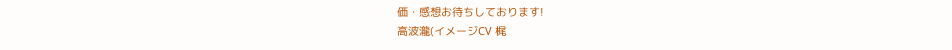価・感想お待ちしております!
高波瀧(イメージCV 梶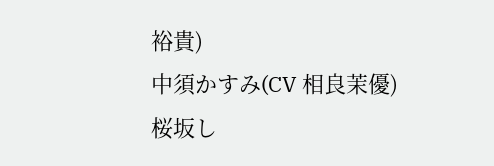裕貴)
中須かすみ(CV 相良茉優)
桜坂し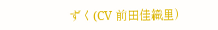ずく(CV 前田佳織里)